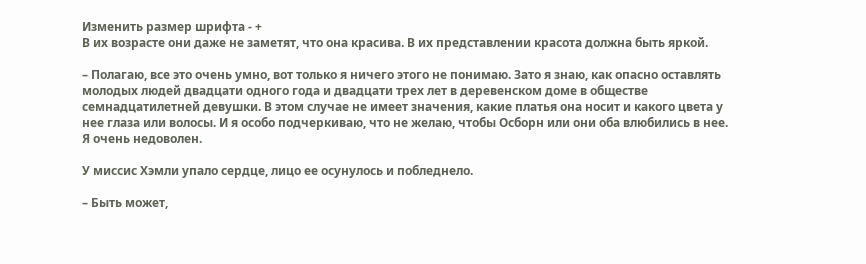Изменить размер шрифта - +
В их возрасте они даже не заметят, что она красива. В их представлении красота должна быть яркой.

– Полагаю, все это очень умно, вот только я ничего этого не понимаю. Зато я знаю, как опасно оставлять молодых людей двадцати одного года и двадцати трех лет в деревенском доме в обществе семнадцатилетней девушки. В этом случае не имеет значения, какие платья она носит и какого цвета у нее глаза или волосы. И я особо подчеркиваю, что не желаю, чтобы Осборн или они оба влюбились в нее. Я очень недоволен.

У миссис Хэмли упало сердце, лицо ее осунулось и побледнело.

– Быть может,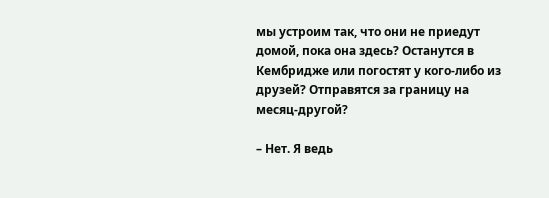мы устроим так, что они не приедут домой, пока она здесь? Останутся в Кембридже или погостят у кого-либо из друзей? Отправятся за границу на месяц-другой?

– Нет. Я ведь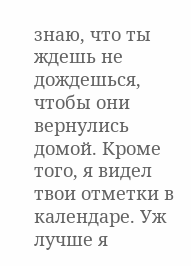знаю, что ты ждешь не дождешься, чтобы они вернулись домой. Кроме того, я видел твои отметки в календаре. Уж лучше я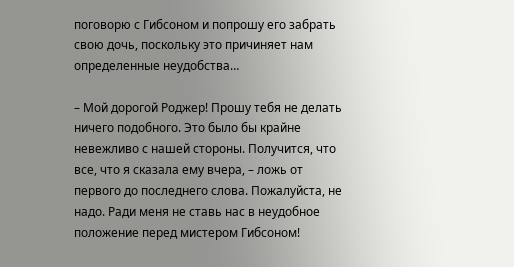поговорю с Гибсоном и попрошу его забрать свою дочь, поскольку это причиняет нам определенные неудобства…

– Мой дорогой Роджер! Прошу тебя не делать ничего подобного. Это было бы крайне невежливо с нашей стороны. Получится, что все, что я сказала ему вчера, – ложь от первого до последнего слова. Пожалуйста, не надо. Ради меня не ставь нас в неудобное положение перед мистером Гибсоном!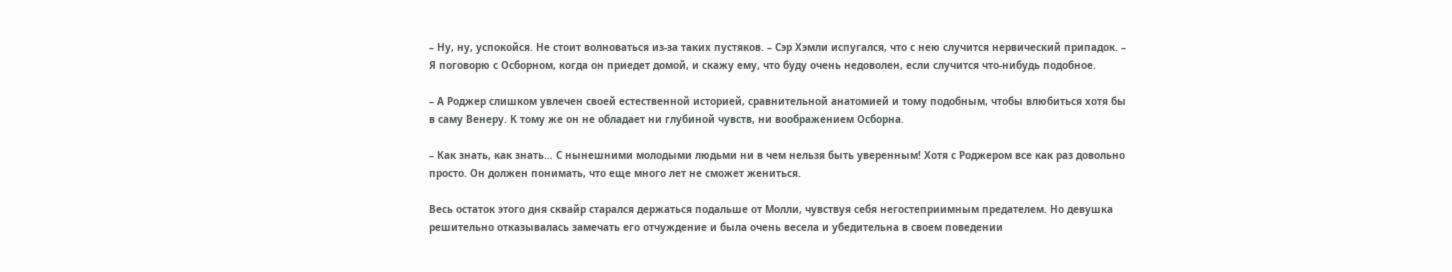– Ну, ну, успокойся. Не стоит волноваться из-за таких пустяков. – Сэр Хэмли испугался, что с нею случится нервический припадок. – Я поговорю с Осборном, когда он приедет домой, и скажу ему, что буду очень недоволен, если случится что-нибудь подобное.

– А Роджер слишком увлечен своей естественной историей, сравнительной анатомией и тому подобным, чтобы влюбиться хотя бы в саму Венеру. К тому же он не обладает ни глубиной чувств, ни воображением Осборна.

– Как знать, как знать… С нынешними молодыми людьми ни в чем нельзя быть уверенным! Хотя с Роджером все как раз довольно просто. Он должен понимать, что еще много лет не сможет жениться.

Весь остаток этого дня сквайр старался держаться подальше от Молли, чувствуя себя негостеприимным предателем. Но девушка решительно отказывалась замечать его отчуждение и была очень весела и убедительна в своем поведении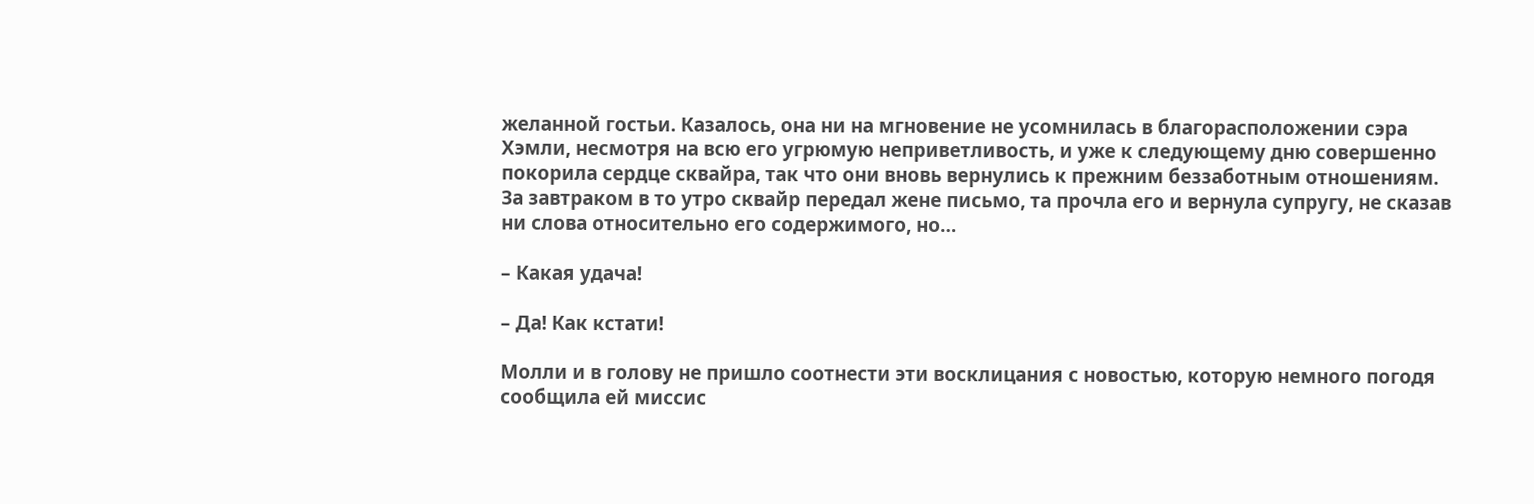желанной гостьи. Казалось, она ни на мгновение не усомнилась в благорасположении сэра Хэмли, несмотря на всю его угрюмую неприветливость, и уже к следующему дню совершенно покорила сердце сквайра, так что они вновь вернулись к прежним беззаботным отношениям. За завтраком в то утро сквайр передал жене письмо, та прочла его и вернула супругу, не сказав ни слова относительно его содержимого, но…

– Какая удача!

– Да! Как кстати!

Молли и в голову не пришло соотнести эти восклицания с новостью, которую немного погодя сообщила ей миссис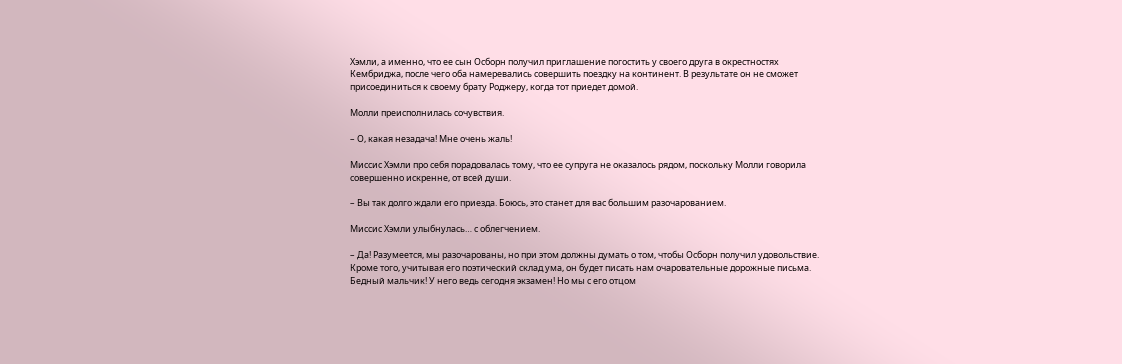Хэмли, а именно, что ее сын Осборн получил приглашение погостить у своего друга в окрестностях Кембриджа, после чего оба намеревались совершить поездку на континент. В результате он не сможет присоединиться к своему брату Роджеру, когда тот приедет домой.

Молли преисполнилась сочувствия.

– О, какая незадача! Мне очень жаль!

Миссис Хэмли про себя порадовалась тому, что ее супруга не оказалось рядом, поскольку Молли говорила совершенно искренне, от всей души.

– Вы так долго ждали его приезда. Боюсь, это станет для вас большим разочарованием.

Миссис Хэмли улыбнулась… с облегчением.

– Да! Разумеется, мы разочарованы, но при этом должны думать о том, чтобы Осборн получил удовольствие. Кроме того, учитывая его поэтический склад ума, он будет писать нам очаровательные дорожные письма. Бедный мальчик! У него ведь сегодня экзамен! Но мы с его отцом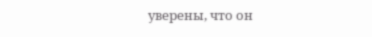уверены, что он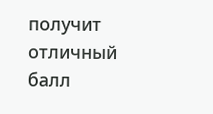получит отличный балл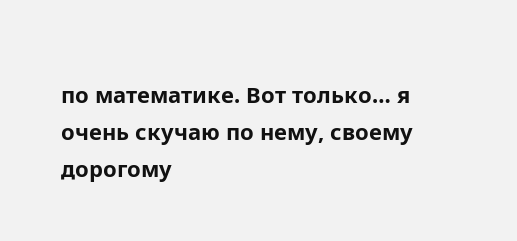по математике. Вот только… я очень скучаю по нему, своему дорогому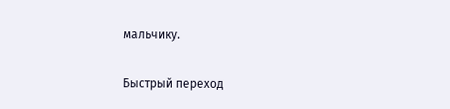мальчику.

Быстрый переход